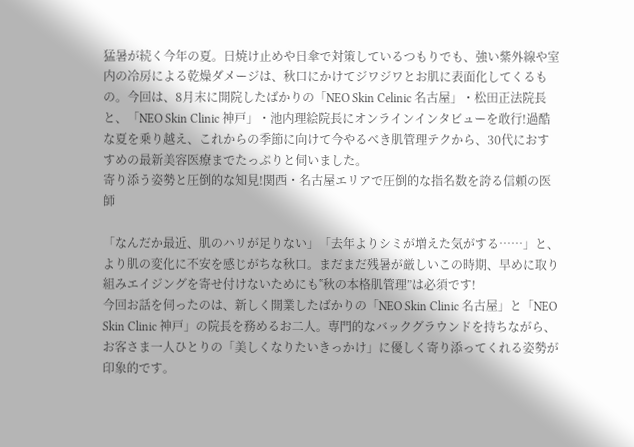猛暑が続く今年の夏。日焼け止めや日傘で対策しているつもりでも、強い紫外線や室内の冷房による乾燥ダメージは、秋口にかけてジワジワとお肌に表面化してくるもの。今回は、8月末に開院したばかりの「NEO Skin Celinic 名古屋」・松田正法院長と、「NEO Skin Clinic 神戸」・池内理絵院長にオンラインインタビューを敢行!過酷な夏を乗り越え、これからの季節に向けて今やるべき肌管理テクから、30代におすすめの最新美容医療までたっぷりと伺いました。
寄り添う姿勢と圧倒的な知見!関西・名古屋エリアで圧倒的な指名数を誇る信頼の医師

「なんだか最近、肌のハリが足りない」「去年よりシミが増えた気がする……」と、より肌の変化に不安を感じがちな秋口。まだまだ残暑が厳しいこの時期、早めに取り組みエイジングを寄せ付けないためにも‟秋の本格肌管理”は必須です!
今回お話を伺ったのは、新しく開業したばかりの「NEO Skin Clinic 名古屋」と「NEO Skin Clinic 神戸」の院長を務めるお二人。専門的なバックグラウンドを持ちながら、お客さま一人ひとりの「美しくなりたいきっかけ」に優しく寄り添ってくれる姿勢が印象的です。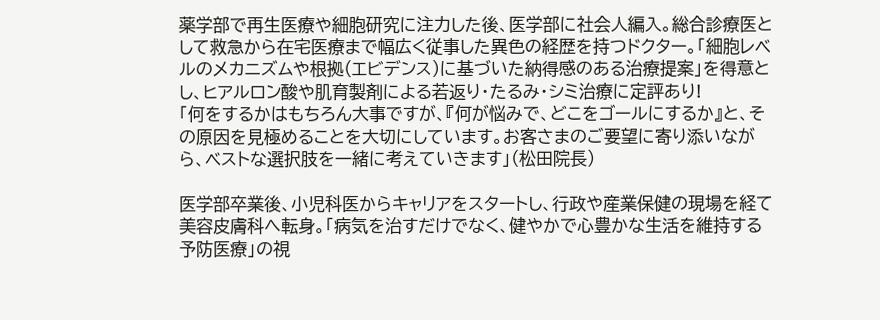薬学部で再生医療や細胞研究に注力した後、医学部に社会人編入。総合診療医として救急から在宅医療まで幅広く従事した異色の経歴を持つドクター。「細胞レベルのメカニズムや根拠(エビデンス)に基づいた納得感のある治療提案」を得意とし、ヒアルロン酸や肌育製剤による若返り・たるみ・シミ治療に定評あり!
「何をするかはもちろん大事ですが、『何が悩みで、どこをゴールにするか』と、その原因を見極めることを大切にしています。お客さまのご要望に寄り添いながら、ベストな選択肢を一緒に考えていきます」(松田院長)

医学部卒業後、小児科医からキャリアをスタートし、行政や産業保健の現場を経て美容皮膚科へ転身。「病気を治すだけでなく、健やかで心豊かな生活を維持する予防医療」の視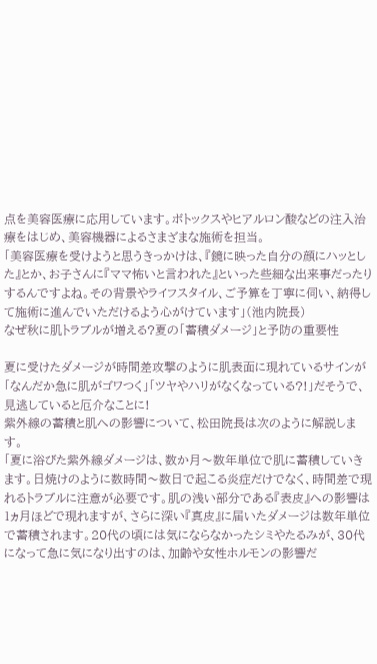点を美容医療に応用しています。ボトックスやヒアルロン酸などの注入治療をはじめ、美容機器によるさまざまな施術を担当。
「美容医療を受けようと思うきっかけは、『鏡に映った自分の顔にハッとした』とか、お子さんに『ママ怖いと言われた』といった些細な出来事だったりするんですよね。その背景やライフスタイル、ご予算を丁寧に伺い、納得して施術に進んでいただけるよう心がけています」(池内院長)
なぜ秋に肌トラブルが増える?夏の「蓄積ダメージ」と予防の重要性

夏に受けたダメージが時間差攻撃のように肌表面に現れているサインが「なんだか急に肌がゴワつく」「ツヤやハリがなくなっている?!」だそうで、見逃していると厄介なことに!
紫外線の蓄積と肌への影響について、松田院長は次のように解説します。
「夏に浴びた紫外線ダメージは、数か月〜数年単位で肌に蓄積していきます。日焼けのように数時間〜数日で起こる炎症だけでなく、時間差で現れるトラブルに注意が必要です。肌の浅い部分である『表皮』への影響は1ヵ月ほどで現れますが、さらに深い『真皮』に届いたダメージは数年単位で蓄積されます。20代の頃には気にならなかったシミやたるみが、30代になって急に気になり出すのは、加齢や女性ホルモンの影響だ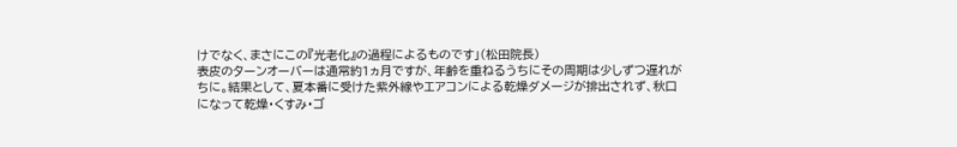けでなく、まさにこの『光老化』の過程によるものです」(松田院長)
表皮のターンオーバーは通常約1ヵ月ですが、年齢を重ねるうちにその周期は少しずつ遅れがちに。結果として、夏本番に受けた紫外線やエアコンによる乾燥ダメージが排出されず、秋口になって乾燥・くすみ・ゴ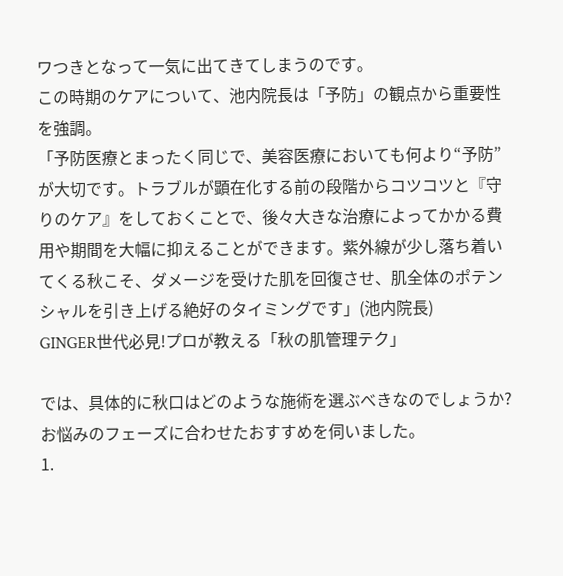ワつきとなって一気に出てきてしまうのです。
この時期のケアについて、池内院長は「予防」の観点から重要性を強調。
「予防医療とまったく同じで、美容医療においても何より“予防”が大切です。トラブルが顕在化する前の段階からコツコツと『守りのケア』をしておくことで、後々大きな治療によってかかる費用や期間を大幅に抑えることができます。紫外線が少し落ち着いてくる秋こそ、ダメージを受けた肌を回復させ、肌全体のポテンシャルを引き上げる絶好のタイミングです」(池内院長)
GINGER世代必見!プロが教える「秋の肌管理テク」

では、具体的に秋口はどのような施術を選ぶべきなのでしょうか?お悩みのフェーズに合わせたおすすめを伺いました。
1.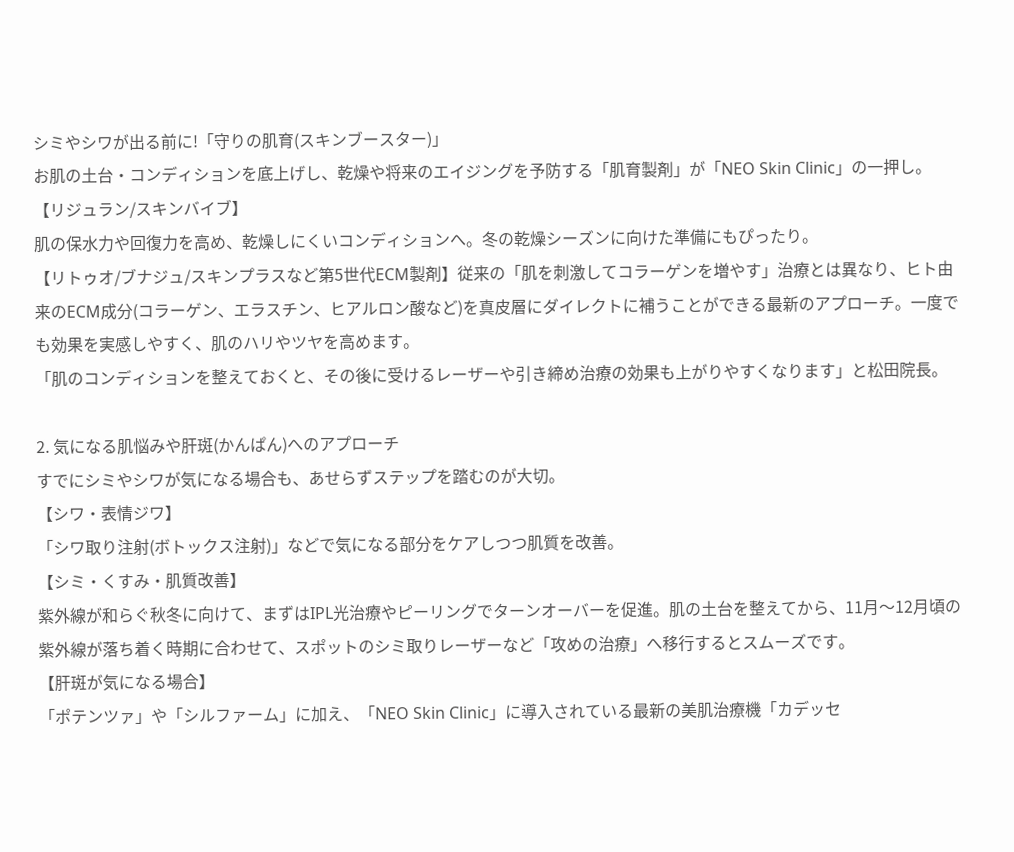シミやシワが出る前に!「守りの肌育(スキンブースター)」
お肌の土台・コンディションを底上げし、乾燥や将来のエイジングを予防する「肌育製剤」が「NEO Skin Clinic」の一押し。
【リジュラン/スキンバイブ】
肌の保水力や回復力を高め、乾燥しにくいコンディションへ。冬の乾燥シーズンに向けた準備にもぴったり。
【リトゥオ/ブナジュ/スキンプラスなど第5世代ECM製剤】従来の「肌を刺激してコラーゲンを増やす」治療とは異なり、ヒト由来のECM成分(コラーゲン、エラスチン、ヒアルロン酸など)を真皮層にダイレクトに補うことができる最新のアプローチ。一度でも効果を実感しやすく、肌のハリやツヤを高めます。
「肌のコンディションを整えておくと、その後に受けるレーザーや引き締め治療の効果も上がりやすくなります」と松田院長。

2. 気になる肌悩みや肝斑(かんぱん)へのアプローチ
すでにシミやシワが気になる場合も、あせらずステップを踏むのが大切。
【シワ・表情ジワ】
「シワ取り注射(ボトックス注射)」などで気になる部分をケアしつつ肌質を改善。
【シミ・くすみ・肌質改善】
紫外線が和らぐ秋冬に向けて、まずはIPL光治療やピーリングでターンオーバーを促進。肌の土台を整えてから、11月〜12月頃の紫外線が落ち着く時期に合わせて、スポットのシミ取りレーザーなど「攻めの治療」へ移行するとスムーズです。
【肝斑が気になる場合】
「ポテンツァ」や「シルファーム」に加え、「NEO Skin Clinic」に導入されている最新の美肌治療機「カデッセ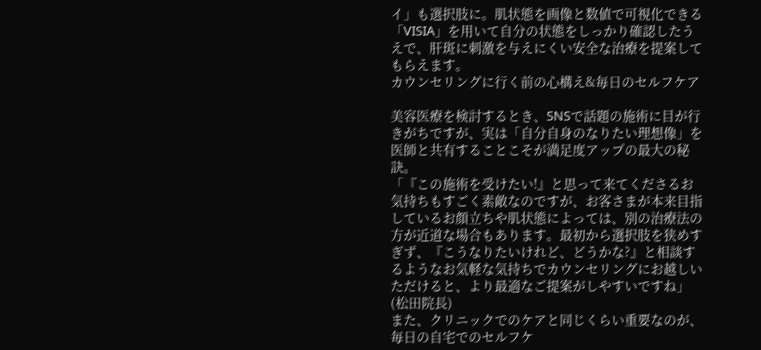イ」も選択肢に。肌状態を画像と数値で可視化できる「VISIA」を用いて自分の状態をしっかり確認したうえで、肝斑に刺激を与えにくい安全な治療を提案してもらえます。
カウンセリングに行く前の心構え&毎日のセルフケア

美容医療を検討するとき、SNSで話題の施術に目が行きがちですが、実は「自分自身のなりたい理想像」を医師と共有することこそが満足度アップの最大の秘訣。
「『この施術を受けたい!』と思って来てくださるお気持ちもすごく素敵なのですが、お客さまが本来目指しているお顔立ちや肌状態によっては、別の治療法の方が近道な場合もあります。最初から選択肢を狭めすぎず、『こうなりたいけれど、どうかな?』と相談するようなお気軽な気持ちでカウンセリングにお越しいただけると、より最適なご提案がしやすいですね」(松田院長)
また、クリニックでのケアと同じくらい重要なのが、毎日の自宅でのセルフケ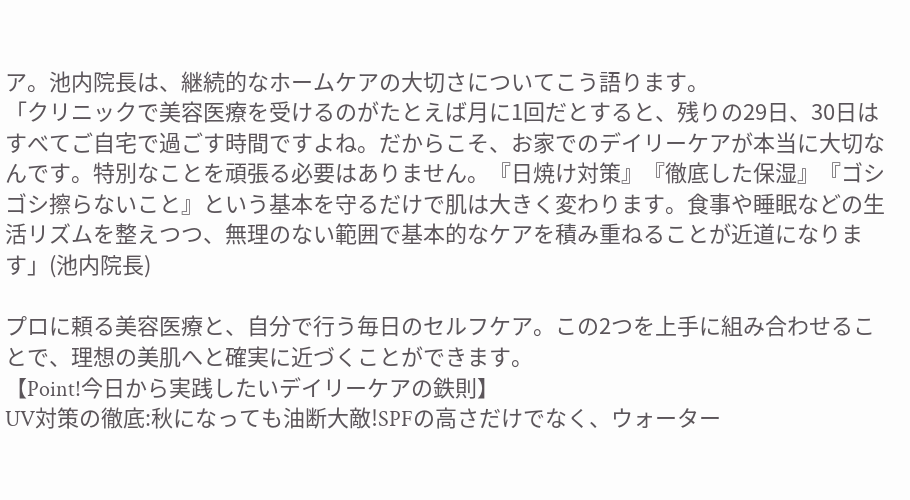ア。池内院長は、継続的なホームケアの大切さについてこう語ります。
「クリニックで美容医療を受けるのがたとえば月に1回だとすると、残りの29日、30日はすべてご自宅で過ごす時間ですよね。だからこそ、お家でのデイリーケアが本当に大切なんです。特別なことを頑張る必要はありません。『日焼け対策』『徹底した保湿』『ゴシゴシ擦らないこと』という基本を守るだけで肌は大きく変わります。食事や睡眠などの生活リズムを整えつつ、無理のない範囲で基本的なケアを積み重ねることが近道になります」(池内院長)

プロに頼る美容医療と、自分で行う毎日のセルフケア。この2つを上手に組み合わせることで、理想の美肌へと確実に近づくことができます。
【Point!今日から実践したいデイリーケアの鉄則】
UV対策の徹底:秋になっても油断大敵!SPFの高さだけでなく、ウォーター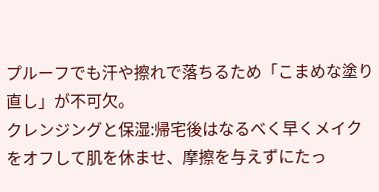プルーフでも汗や擦れで落ちるため「こまめな塗り直し」が不可欠。
クレンジングと保湿:帰宅後はなるべく早くメイクをオフして肌を休ませ、摩擦を与えずにたっ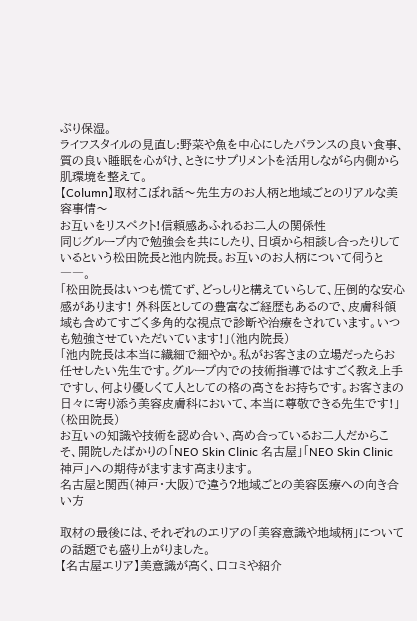ぷり保湿。
ライフスタイルの見直し:野菜や魚を中心にしたバランスの良い食事、質の良い睡眠を心がけ、ときにサプリメントを活用しながら内側から肌環境を整えて。
【Column】取材こぼれ話〜先生方のお人柄と地域ごとのリアルな美容事情〜
お互いをリスペクト!信頼感あふれるお二人の関係性
同じグループ内で勉強会を共にしたり、日頃から相談し合ったりしているという松田院長と池内院長。お互いのお人柄について伺うと――。
「松田院長はいつも慌てず、どっしりと構えていらして、圧倒的な安心感があります! 外科医としての豊富なご経歴もあるので、皮膚科領域も含めてすごく多角的な視点で診断や治療をされています。いつも勉強させていただいています!」(池内院長)
「池内院長は本当に繊細で細やか。私がお客さまの立場だったらお任せしたい先生です。グループ内での技術指導ではすごく教え上手ですし、何より優しくて人としての格の高さをお持ちです。お客さまの日々に寄り添う美容皮膚科において、本当に尊敬できる先生です!」(松田院長)
お互いの知識や技術を認め合い、高め合っているお二人だからこそ、開院したばかりの「NEO Skin Clinic 名古屋」「NEO Skin Clinic 神戸」への期待がますます高まります。
名古屋と関西(神戸・大阪)で違う?地域ごとの美容医療への向き合い方

取材の最後には、それぞれのエリアの「美容意識や地域柄」についての話題でも盛り上がりました。
【名古屋エリア】美意識が高く、口コミや紹介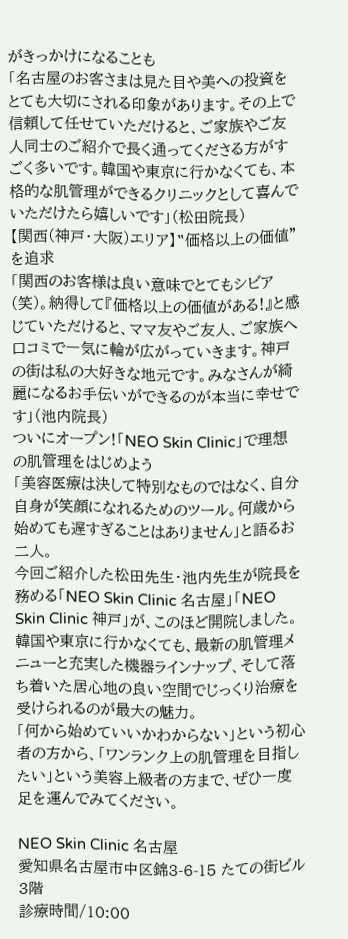がきっかけになることも
「名古屋のお客さまは見た目や美への投資をとても大切にされる印象があります。その上で信頼して任せていただけると、ご家族やご友人同士のご紹介で長く通ってくださる方がすごく多いです。韓国や東京に行かなくても、本格的な肌管理ができるクリニックとして喜んでいただけたら嬉しいです」(松田院長)
【関西(神戸・大阪)エリア】‟価格以上の価値”を追求
「関西のお客様は良い意味でとてもシビア(笑)。納得して『価格以上の価値がある!』と感じていただけると、ママ友やご友人、ご家族へ口コミで一気に輪が広がっていきます。神戸の街は私の大好きな地元です。みなさんが綺麗になるお手伝いができるのが本当に幸せです」(池内院長)
ついにオープン!「NEO Skin Clinic」で理想の肌管理をはじめよう
「美容医療は決して特別なものではなく、自分自身が笑顔になれるためのツール。何歳から始めても遅すぎることはありません」と語るお二人。
今回ご紹介した松田先生・池内先生が院長を務める「NEO Skin Clinic 名古屋」「NEO Skin Clinic 神戸」が、このほど開院しました。
韓国や東京に行かなくても、最新の肌管理メニューと充実した機器ラインナップ、そして落ち着いた居心地の良い空間でじっくり治療を受けられるのが最大の魅力。
「何から始めていいかわからない」という初心者の方から、「ワンランク上の肌管理を目指したい」という美容上級者の方まで、ぜひ一度足を運んでみてください。

NEO Skin Clinic 名古屋
愛知県名古屋市中区錦3-6-15 たての街ビル3階
診療時間/10:00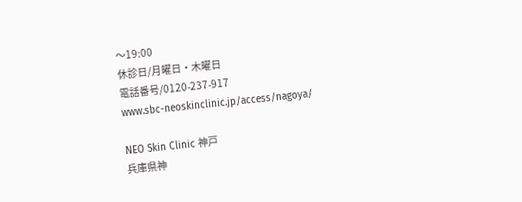〜19:00
休診日/月曜日・木曜日
電話番号/0120-237-917
www.sbc-neoskinclinic.jp/access/nagoya/

NEO Skin Clinic 神戸
兵庫県神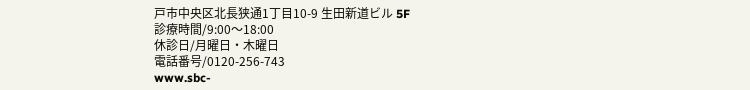戸市中央区北長狭通1丁目10-9 生田新道ビル 5F
診療時間/9:00〜18:00
休診日/月曜日・木曜日
電話番号/0120-256-743
www.sbc-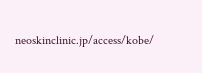neoskinclinic.jp/access/kobe/